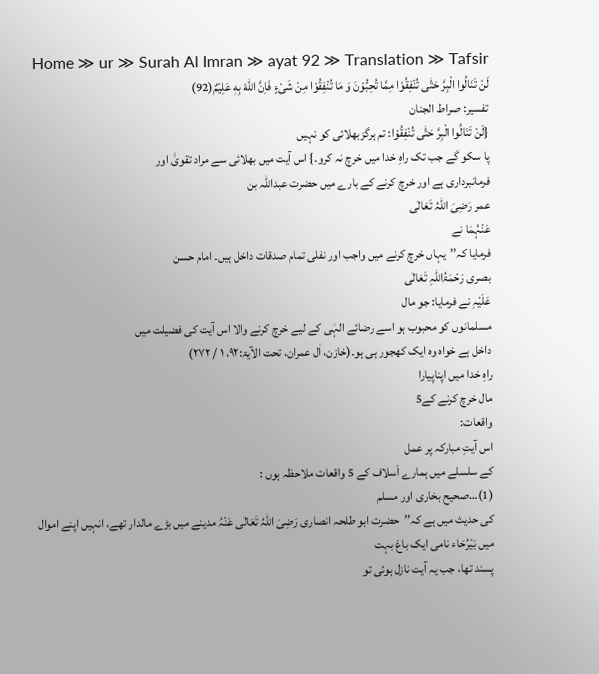Home ≫ ur ≫ Surah Al Imran ≫ ayat 92 ≫ Translation ≫ Tafsir
لَنْ تَنَالُوا الْبِرَّ حَتّٰى تُنْفِقُوْا مِمَّا تُحِبُّوْنَ وَ مَا تُنْفِقُوْا مِنْ شَیْءٍ فَاِنَّ اللّٰهَ بِهٖ عَلِیْمٌ(92)
تفسیر: صراط الجنان
{لَنْ تَنَالُوا الْبِرَّ حَتّٰى تُنْفِقُوْا: تم ہرگزبھلائی کو نہیں
پا سکو گے جب تک راہِ خدا میں خرچ نہ کرو۔} اس آیت میں بھلائی سے مراد تقویٰ اور
فرمانبرداری ہے اور خرچ کرنے کے بارے میں حضرت عبداللہ بن
عمر رَضِیَ اللہُ تَعَالٰی
عَنْہُمَا نے
فرمایا کہ’’یہاں خرچ کرنے میں واجب اور نفلی تمام صدقات داخل ہیں۔ امام حسن
بصری رَحْمَۃُاللہِ تَعَالٰی
عَلَیْہِ نے فرمایا: جو مال
مسلمانوں کو محبوب ہو اسے رضائے الہٰی کے لیے خرچ کرنے والا اس آیت کی فضیلت میں
داخل ہے خواہ وہ ایک کھجور ہی ہو۔(خازن، اٰل عمران، تحت الآیۃ:۹۲، ۱ / ۲۷۲)
راہِ خدا میں اپناپیارا
مال خرچ کرنے کے5
واقعات:
اس آیتِ مبارکہ پر عمل
کے سلسلے میں ہمارے اَسلاف کے 5 واقعات ملاحظہ ہوں :
(1)…صحیح بخاری اور مسلم
کی حدیث میں ہے کہ’’حضرت ابو طلحہ انصاری رَضِیَ اللہُ تَعَالٰی عَنْہُ مدینے میں بڑے مالدار تھے، انہیں اپنے اموال
میں بَیْرُحَاء نامی ایک باغ بہت
پسند تھا، جب یہ آیت نازل ہوئی تو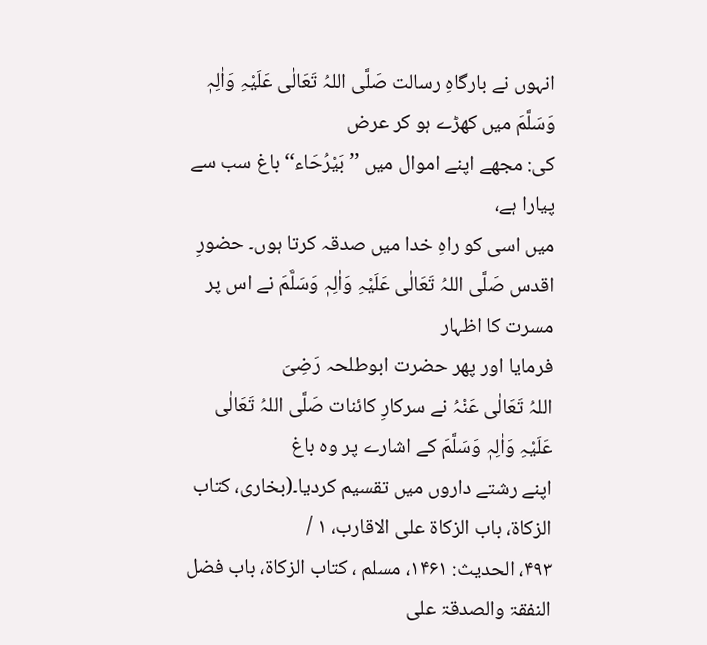انہوں نے بارگاہِ رسالت صَلَّی اللہُ تَعَالٰی عَلَیْہِ وَاٰلِہٖ
وَسَلَّمَ میں کھڑے ہو کر عرض
کی: مجھے اپنے اموال میں ’’بَیْرُحَاء‘‘ باغ سب سے پیارا ہے،
میں اسی کو راہِ خدا میں صدقہ کرتا ہوں۔ حضورِ اقدس صَلَّی اللہُ تَعَالٰی عَلَیْہِ وَاٰلِہٖ وَسَلَّمَ نے اس پر مسرت کا اظہار
فرمایا اور پھر حضرت ابوطلحہ رَضِیَ
اللہُ تَعَالٰی عَنْہُ نے سرکارِ کائنات صَلَّی اللہُ تَعَالٰی عَلَیْہِ وَاٰلِہٖ وَسَلَّمَ کے اشارے پر وہ باغ
اپنے رشتے داروں میں تقسیم کردیا۔(بخاری، کتاب الزکاۃ، باب الزکاۃ علی الاقارب، ۱ /
۴۹۳، الحدیث: ۱۴۶۱، مسلم ، کتاب الزکاۃ، باب فضل النفقۃ والصدقۃ علی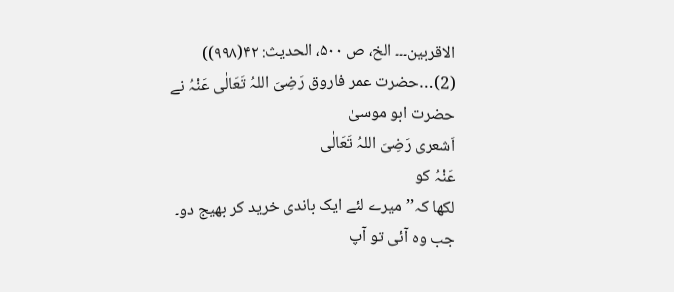الاقربین۔۔۔ الخ، ص ۵۰۰، الحدیث: ۴۲(۹۹۸))
(2)…حضرت عمر فاروق رَضِیَ اللہُ تَعَالٰی عَنْہُ نے حضرت ابو موسیٰ
اَشعری رَضِیَ اللہُ تَعَالٰی
عَنْہُ کو
لکھا کہ’’میرے لئے ایک باندی خرید کر بھیج دو۔ جب وہ آئی تو آپ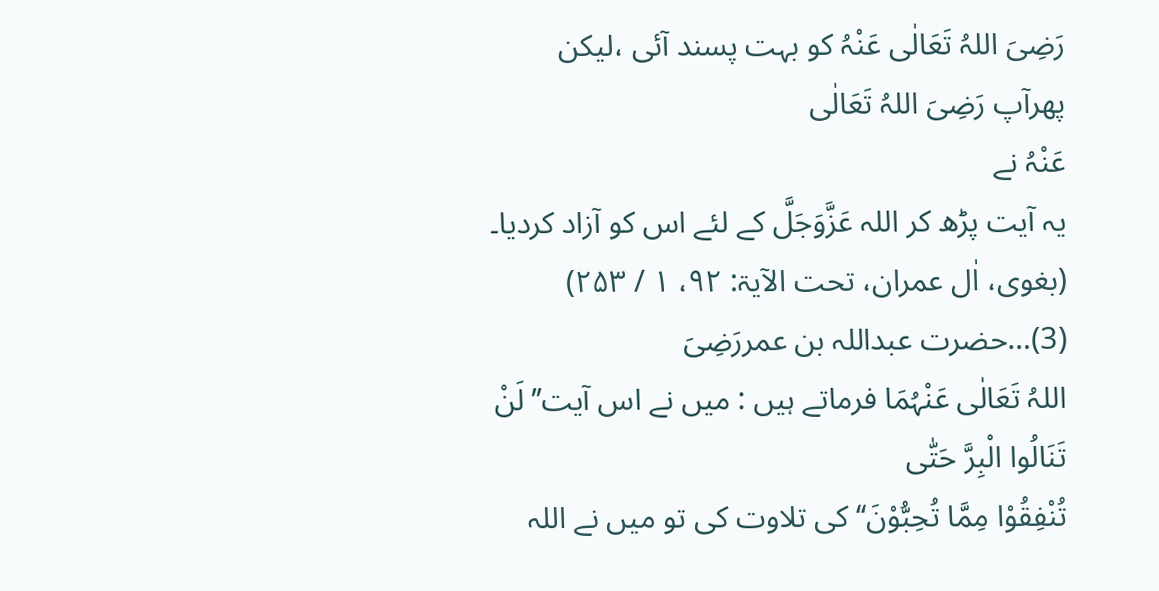رَضِیَ اللہُ تَعَالٰی عَنْہُ کو بہت پسند آئی ،لیکن
پھرآپ رَضِیَ اللہُ تَعَالٰی
عَنْہُ نے
یہ آیت پڑھ کر اللہ عَزَّوَجَلَّ کے لئے اس کو آزاد کردیا۔ (بغوی، اٰل عمران، تحت الآیۃ: ۹۲، ۱ / ۲۵۳)
(3)…حضرت عبداللہ بن عمررَضِیَ
اللہُ تَعَالٰی عَنْہُمَا فرماتے ہیں : میں نے اس آیت’’لَنْ تَنَالُوا الْبِرَّ حَتّٰى
تُنْفِقُوْا مِمَّا تُحِبُّوْنَ‘‘ کی تلاوت کی تو میں نے اللہ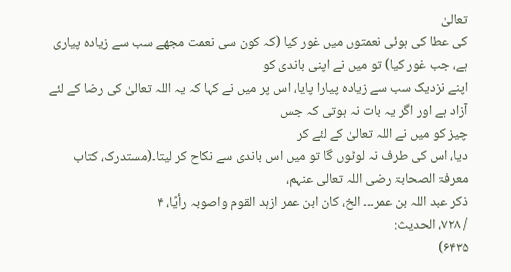تعالیٰ
کی عطا کی ہوئی نعمتوں میں غور کیا (کہ کون سی نعمت مجھے سب سے زیادہ پیاری ہے، جب غور کیا) تو میں نے اپنی باندی کو
اپنے نزدیک سب سے زیادہ پیارا پایا، اس پر میں نے کہا کہ یہ اللہ تعالیٰ کی رضا کے لئے آزاد ہے اور اگر یہ بات نہ ہوتی کہ جس
چیز کو میں نے اللہ تعالیٰ کے لئے کر
دیا، اس کی طرف نہ لوٹوں گا تو میں اس باندی سے نکاح کر لیتا۔(مستدرک، کتاب معرفۃ الصحابۃ رضی اللہ تعالی عنہم،
ذکر عبد اللہ بن عمر۔۔۔ الخ، کان ابن عمر ازہد القوم واصوبہ رأیًا، ۴
/ ۷۲۸، الحدیث:
۶۴۳۵)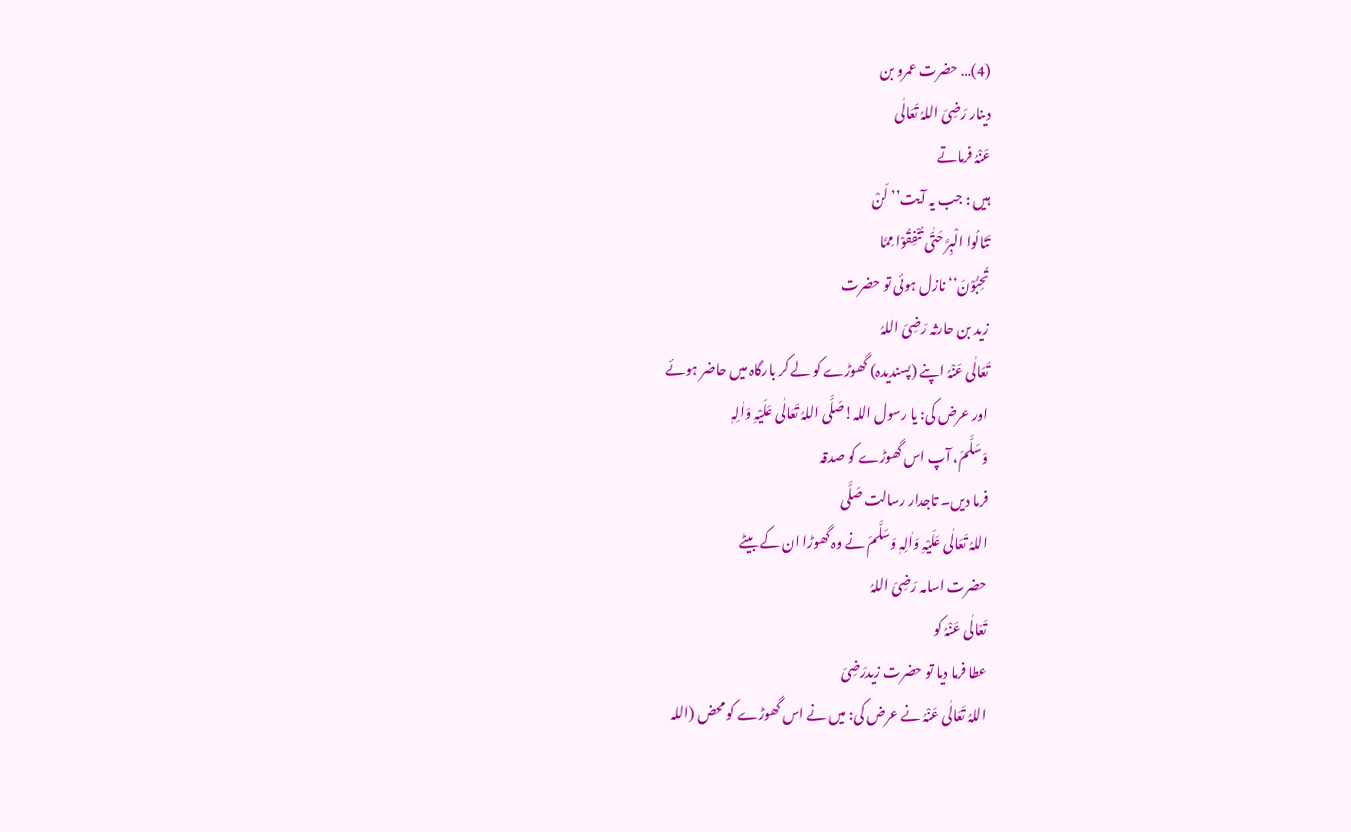(4)… حضرت عمرو بن
دینار رَضِیَ اللہُ تَعَالٰی
عَنْہُ فرماتے
ہیں : جب یہ آیت’’ لَنْ
تَنَالُوا الْبِرَّ حَتّٰى تُنْفِقُوْا مِمَّا
تُحِبُّوْنَ‘‘ نازل ہوئی تو حضرت
زید بن حارثہ رَضِیَ اللہُ
تَعَالٰی عَنْہُ اپنے (پسندیدہ) گھوڑے کو لے کر بارگاہ میں حاضر ہوئے
اور عرض کی: یا رسول اللہ!صَلَّی اللہُ تَعَالٰی عَلَیْہِ وَاٰلِہٖ
وَسَلَّمَ، آپ اس گھوڑے کو صدقہ
فرما دیں۔ تاجدار رسالت صَلَّی
اللہُ تَعَالٰی عَلَیْہِ وَاٰلِہٖ وَسَلَّمَ نے وہ گھوڑا ان کے بیٹے
حضرت اسامہ رَضِیَ اللہُ
تَعَالٰی عَنْہُ کو
عطا فرما دیا تو حضرت زیدرَضِیَ
اللہُ تَعَالٰی عَنْہُ نے عرض کی: میں نے اس گھوڑے کو محض (اللہ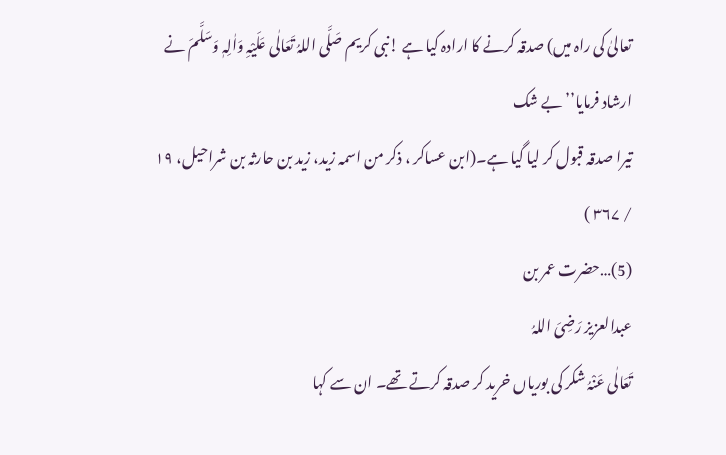تعالیٰ کی راہ میں) صدقہ کرنے کا ارادہ کیا ہے !نبی کریم صَلَّی اللہُ تَعَالٰی عَلَیْہِ وَاٰلِہٖ وَسَلَّمَ نے ارشاد فرمایا’’بے شک
تیرا صدقہ قبول کر لیا گیا ہے۔(ابن عساکر ، ذکر من اسمہ زید، زید بن حارثہ بن شراحیل، ۱۹
/ ۳۶۷ )
(5)…حضرت عمر بن
عبدالعزیز رَضِیَ اللہُ
تَعَالٰی عَنْہُ شکر کی بوریاں خرید کر صدقہ کرتے تھے۔ ان سے کہا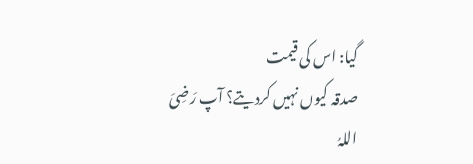گیا: اس کی قیمت
صدقہ کیوں نہیں کردیتے؟ آپ رَضِیَ
اللہُ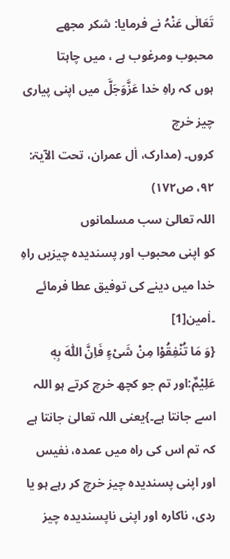تَعَالٰی عَنْہُ نے فرمایا: شکر مجھے محبوب ومرغوب ہے ، میں چاہتا
ہوں کہ راہِ خدا عَزَّوَجَلَّ میں اپنی پیاری چیز خرچ
کروں۔ (مدارک، اٰل عمران، تحت الآیۃ: ۹۲، ص۱۷۲)
اللہ تعالیٰ سب مسلمانوں
کو اپنی محبوب اور پسندیدہ چیزیں راہِ خدا میں دینے کی توفیق عطا فرمائے ۔اٰمین[1]
{وَ مَا تُنْفِقُوْا مِنْ شَیْءٍ فَاِنَّ اللّٰهَ بِهٖ عَلِیْمٌ:اور تم جو کچھ خرچ کرتے ہو اللہ اسے جانتا ہے۔}یعنی اللہ تعالیٰ جانتا ہے کہ تم اس کی راہ میں عمدہ، نفیس اور اپنی پسندیدہ چیز خرچ کر رہے ہو یا ردی، ناکارہ اور اپنی ناپسندیدہ چیز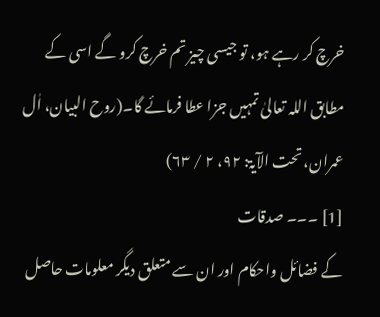خرچ کر رہے ہو، تو جیسی چیز تم خرچ کرو گے اسی کے مطابق اللہ تعالیٰ تمہیں جزا عطا فرمائے گا۔(روح البیان، اٰل عمران، تحت الآیۃ: ۹۲، ۲ / ۶۳)
[1] ۔۔۔ صدقات
کے فضائل واحکام اور ان سے متعلق دیگر معلومات حاصل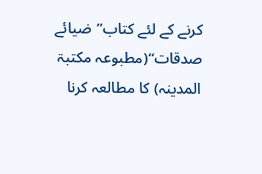کرنے کے لئے کتاب’’ضیائے
صدقات‘‘(مطبوعہ مکتبۃ المدینہ) کا مطالعہ کرنا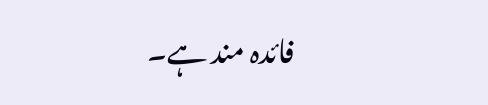فائدہ مند ہے۔